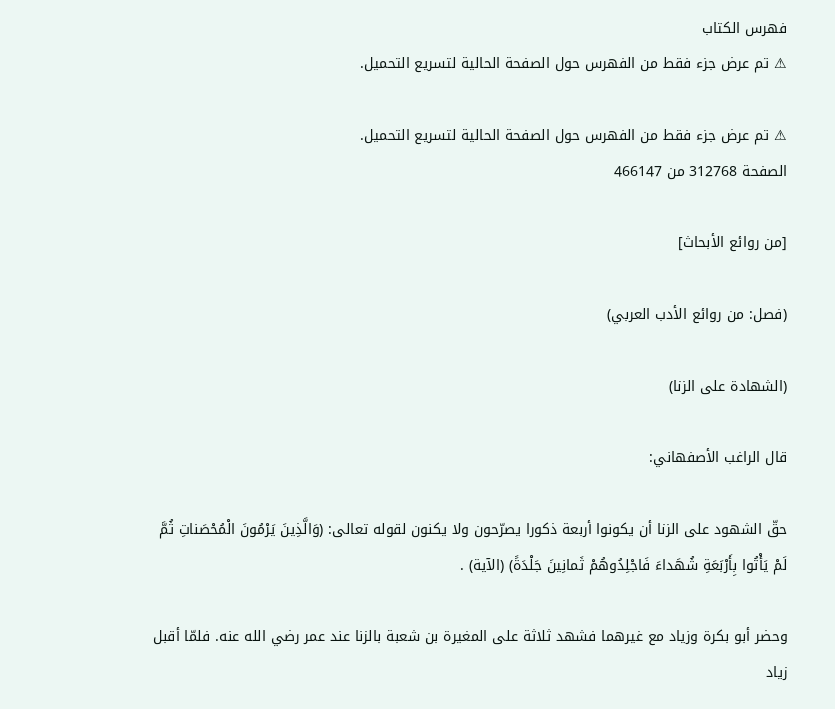فهرس الكتاب
⚠ تم عرض جزء فقط من الفهرس حول الصفحة الحالية لتسريع التحميل.

⚠ تم عرض جزء فقط من الفهرس حول الصفحة الحالية لتسريع التحميل.
الصفحة 312768 من 466147

[من روائع الأبحاث]

(فصل: من روائع الأدب العربي)

(الشهادة على الزنا)

قال الراغب الأصفهاني:

حقّ الشهود على الزنا أن يكونوا أربعة ذكورا يصرّحون ولا يكنون لقوله تعالى: (وَالَّذِينَ يَرْمُونَ الْمُحْصَناتِ ثُمَّ لَمْ يَأْتُوا بِأَرْبَعَةِ شُهَداءَ فَاجْلِدُوهُمْ ثَمانِينَ جَلْدَةً) (الآية) .

وحضر أبو بكرة وزياد مع غيرهما فشهد ثلاثة على المغيرة بن شعبة بالزنا عند عمر رضي الله عنه. فلمّا أقبل زياد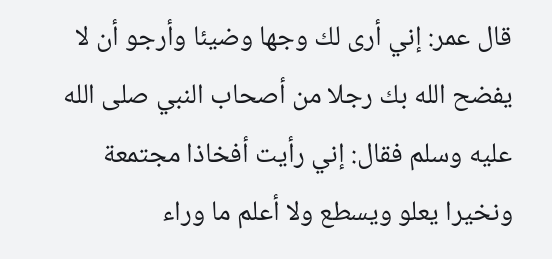قال عمر: إني أرى لك وجها وضيئا وأرجو أن لا يفضح الله بك رجلا من أصحاب النبي صلى الله عليه وسلم فقال: إني رأيت أفخاذا مجتمعة ونخيرا يعلو ويسطع ولا أعلم ما وراء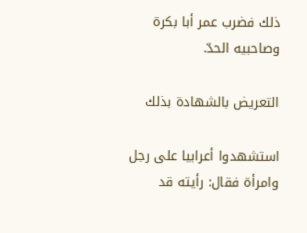ذلك فضرب عمر أبا بكرة وصاحبيه الحدّ.

التعريض بالشهادة بذلك

استشهدوا أعرابيا على رجل وامرأة فقال: رأيته قد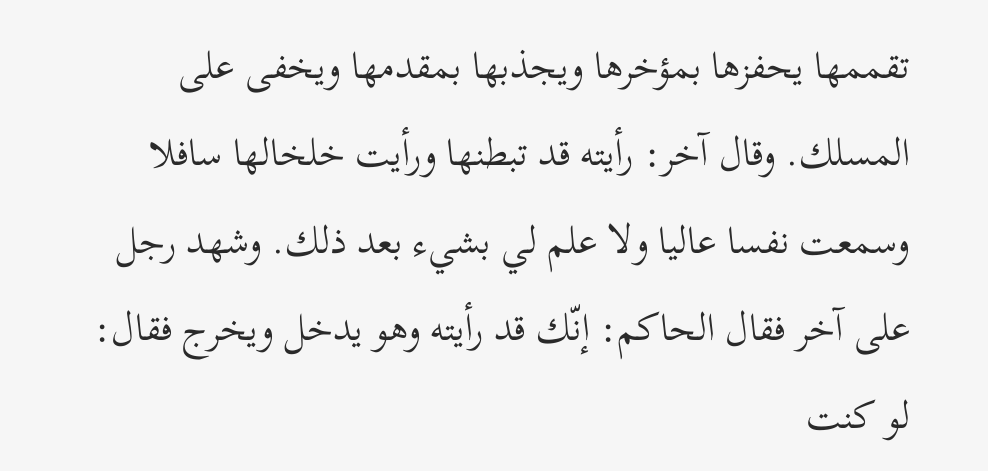تقممها يحفزها بمؤخرها ويجذبها بمقدمها ويخفى على المسلك. وقال آخر: رأيته قد تبطنها ورأيت خلخالها سافلا وسمعت نفسا عاليا ولا علم لي بشيء بعد ذلك. وشهد رجل على آخر فقال الحاكم: إنّك قد رأيته وهو يدخل ويخرج فقال: لو كنت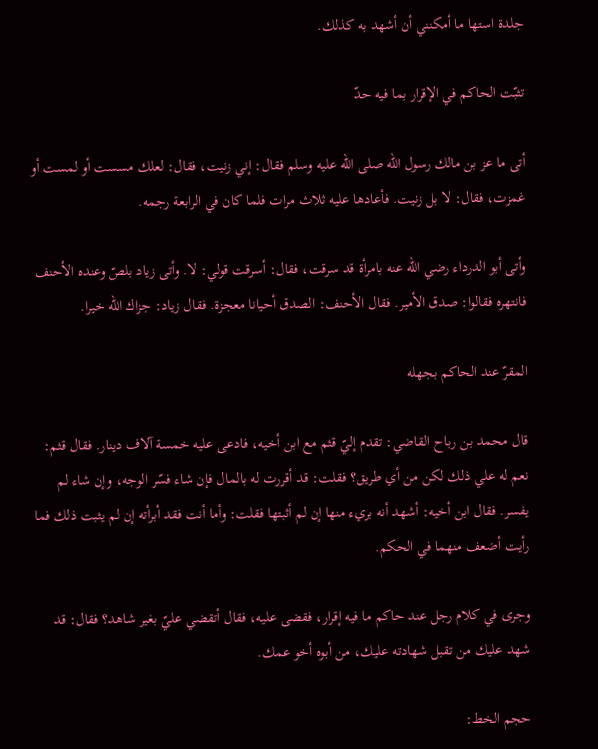جلدة استها ما أمكنني أن أشهد به كذلك.

تثبّت الحاكم في الإقرار بما فيه حدّ

أتى ما عز بن مالك رسول الله صلى الله عليه وسلم فقال: إني زنيت، فقال: لعلك مسست أو لمست أو غمزت، فقال: لا بل زنيت. فأعادها عليه ثلاث مرات فلما كان في الرابعة رجمه.

وأتى أبو الدرداء رضي الله عنه بامرأة قد سرقت، فقال: أسرقت قولي: لا. وأتى زياد بلصّ وعنده الأحنف فانتهره فقالوا: صدق الأمير. فقال الأحنف: الصدق أحيانا معجزة. فقال زياد: جزاك الله خيرا.

المقرّ عند الحاكم بجهله

قال محمد بن رباح القاضي: تقدم إليّ قثم مع ابن أخيه، فادعى عليه خمسة آلاف دينار. فقال قثم: نعم له علي ذلك لكن من أي طريق؟ فقلت: قد أقررت له بالمال فإن شاء فسّر الوجه، وإن شاء لم يفسر. فقال ابن أخيه: أشهد أنه بريء منها إن لم أثبتها فقلت: وأما أنت فقد أبرأته إن لم يثبت ذلك فما رأيت أضعف منهما في الحكم.

وجرى في كلام رجل عند حاكم ما فيه إقرار، فقضى عليه، فقال أتقضي عليّ بغير شاهد؟ فقال: قد شهد عليك من تقبل شهادته عليك، من أبوه أخو عمك.

حجم الخط: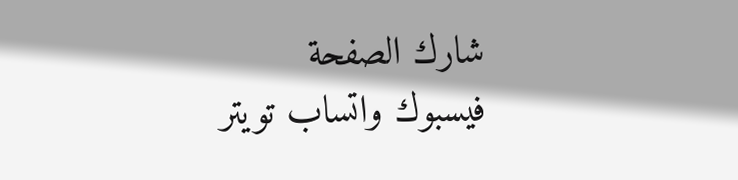شارك الصفحة
فيسبوك واتساب تويتر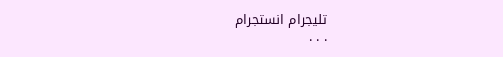تليجرام انستجرام
. . .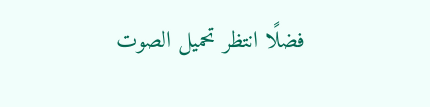فضلًا انتظر تحميل الصوت